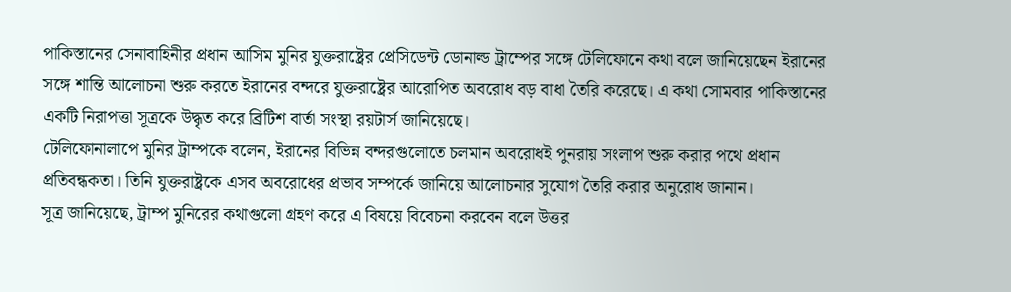পাকিস্তানের সেনাবাহিনীর প্রধান আসিম মুনির যুক্তরাষ্ট্রের প্রেসিডেন্ট ডোনাল্ড ট্রাম্পের সঙ্গে টেলিফোনে কথা বলে জানিয়েছেন ইরানের সঙ্গে শান্তি আলোচনা শুরু করতে ইরানের বন্দরে যুক্তরাষ্ট্রের আরোপিত অবরোধ বড় বাধা তৈরি করেছে। এ কথা সোমবার পাকিস্তানের একটি নিরাপত্তা সূত্রকে উদ্ধৃত করে ব্রিটিশ বার্তা সংস্থা রয়টার্স জানিয়েছে।
টেলিফোনালাপে মুনির ট্রাম্পকে বলেন, ইরানের বিভিন্ন বন্দরগুলোতে চলমান অবরোধই পুনরায় সংলাপ শুরু করার পথে প্রধান প্রতিবন্ধকতা। তিনি যুক্তরাষ্ট্রকে এসব অবরোধের প্রভাব সম্পর্কে জানিয়ে আলোচনার সুযোগ তৈরি করার অনুরোধ জানান।
সূত্র জানিয়েছে, ট্রাম্প মুনিরের কথাগুলো গ্রহণ করে এ বিষয়ে বিবেচনা করবেন বলে উত্তর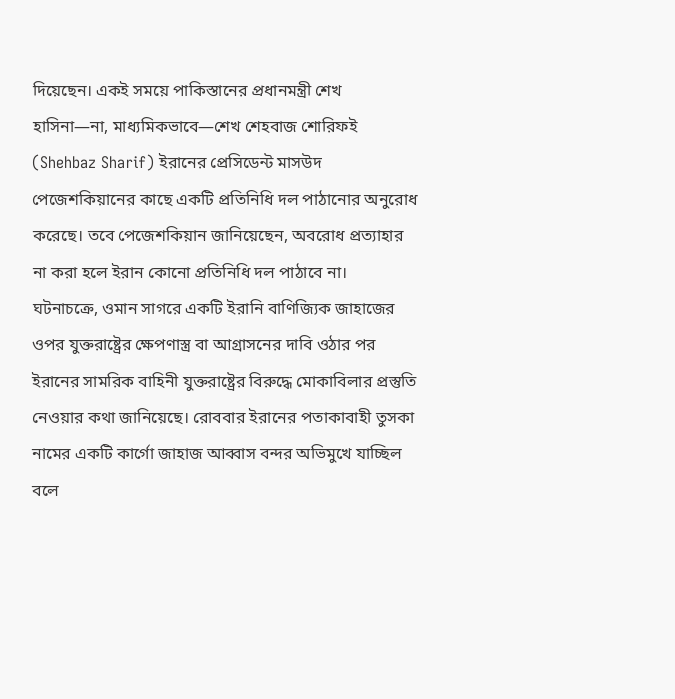দিয়েছেন। একই সময়ে পাকিস্তানের প্রধানমন্ত্রী শেখ হাসিনা—না, মাধ্যমিকভাবে—শেখ শেহবাজ শোরিফই (Shehbaz Sharif) ইরানের প্রেসিডেন্ট মাসউদ পেজেশকিয়ানের কাছে একটি প্রতিনিধি দল পাঠানোর অনুরোধ করেছে। তবে পেজেশকিয়ান জানিয়েছেন, অবরোধ প্রত্যাহার না করা হলে ইরান কোনো প্রতিনিধি দল পাঠাবে না।
ঘটনাচক্রে, ওমান সাগরে একটি ইরানি বাণিজ্যিক জাহাজের ওপর যুক্তরাষ্ট্রের ক্ষেপণাস্ত্র বা আগ্রাসনের দাবি ওঠার পর ইরানের সামরিক বাহিনী যুক্তরাষ্ট্রের বিরুদ্ধে মোকাবিলার প্রস্তুতি নেওয়ার কথা জানিয়েছে। রোববার ইরানের পতাকাবাহী তুসকা নামের একটি কার্গো জাহাজ আব্বাস বন্দর অভিমুখে যাচ্ছিল বলে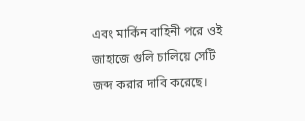এবং মার্কিন বাহিনী পরে ওই জাহাজে গুলি চালিয়ে সেটি জব্দ করার দাবি করেছে।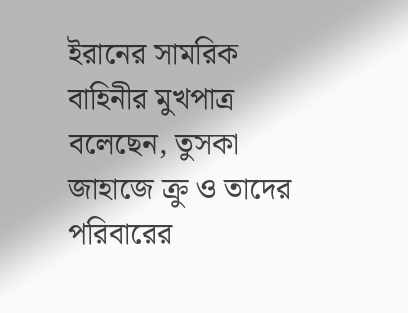ইরানের সামরিক বাহিনীর মুখপাত্র বলেছেন, তুসকা জাহাজে ক্রু ও তাদের পরিবারের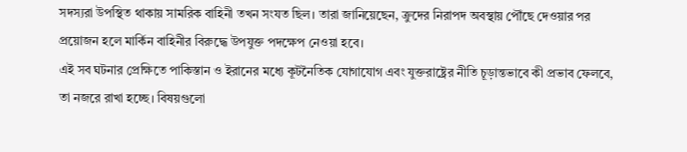সদস্যরা উপস্থিত থাকায় সামরিক বাহিনী তখন সংযত ছিল। তারা জানিয়েছেন, ক্রুদের নিরাপদ অবস্থায় পৌঁছে দেওয়ার পর প্রয়োজন হলে মার্কিন বাহিনীর বিরুদ্ধে উপযুক্ত পদক্ষেপ নেওয়া হবে।
এই সব ঘটনার প্রেক্ষিতে পাকিস্তান ও ইরানের মধ্যে কূটনৈতিক যোগাযোগ এবং যুক্তরাষ্ট্রের নীতি চূড়ান্তভাবে কী প্রভাব ফেলবে, তা নজরে রাখা হচ্ছে। বিষয়গুলো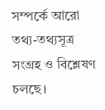সম্পর্কে আরো তথ্য-তথ্যসূত্র সংগ্রহ ও বিশ্লেষণ চলছে।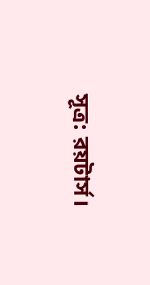সূত্র: রয়টার্স।